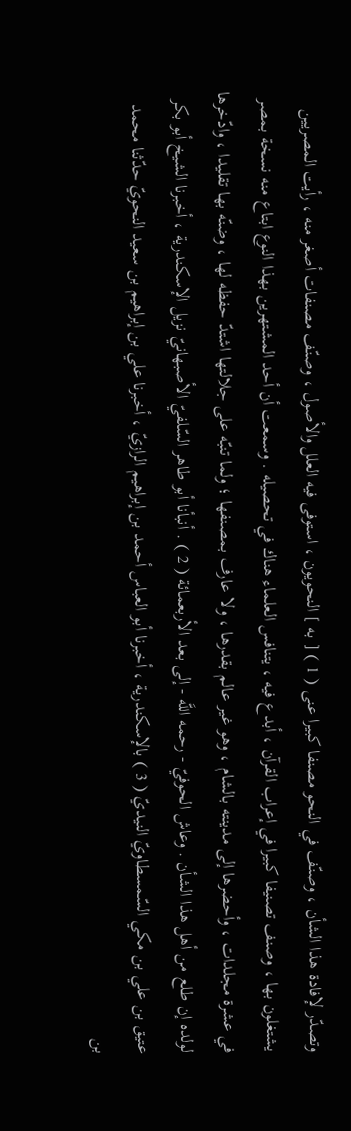وتصدّر لإفادة هذا الشأن ، وصنّف في النحو مصنفا كبيرا عنى ( 1 ) [ به ] النحويون ، استوفى فيه العلل والأصول ، وصنّف مصنفات أصغر منه ، رأيت المصريين يشتغلون بها ، وصنف تصنيفا كبيرا في إعراب القرآن ، أبدع فيه ، يتنافس العلماء هناك في تحصيله . وسمعت أن أحد المشتهرين بهذا النوع ابتاع منه نسخة بمصر في عشرة مجلدات ، وأحضرها إلى مدينته بالشام ، وهو غير عالم بقدرها ، ولا عارف بمصنفها ؛ ولما تنبّه على جلالتها اشتدّ حفظه لها ، وضنّه بها تقليدا ، وادّخرها لولده إن طلع من أهل هذا الشأن . وعاش الحوفيّ - رحمه اللَّه - إلى بعد الأربعمائة ( 2 ) . أنبأنا أبو طاهر السّلفيّ الأصبهانيّ نزيل الإسكندرية ، أخبرنا الشيخ أبو بكر عتيق بن علي بن مكي السّمسطاويّ النيديّ ( 3 ) بالإسكندرية ، أخبرنا أبو العباس أحمد بن إبراهيم الرازيّ ، أخبرنا علي بن إبراهيم بن سعيد النحويّ حدّثنا محمد بن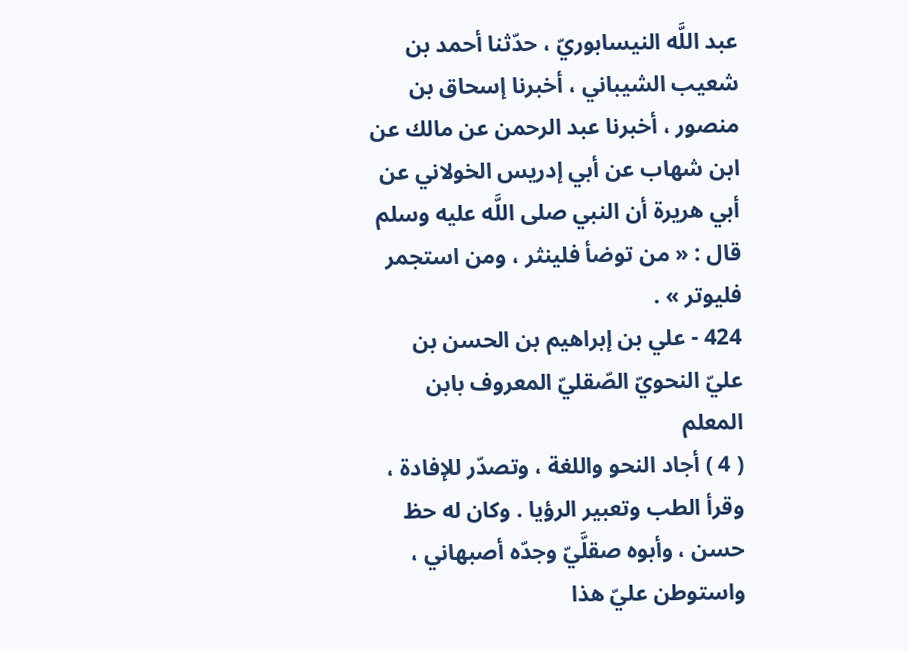عبد اللَّه النيسابوريّ ، حدّثنا أحمد بن شعيب الشيباني ، أخبرنا إسحاق بن منصور ، أخبرنا عبد الرحمن عن مالك عن ابن شهاب عن أبي إدريس الخولاني عن أبي هريرة أن النبي صلى اللَّه عليه وسلم قال : « من توضأ فلينثر ، ومن استجمر فليوتر » .
424 - علي بن إبراهيم بن الحسن بن عليّ النحويّ الصّقليّ المعروف بابن المعلم
( 4 ) أجاد النحو واللغة ، وتصدّر للإفادة ، وقرأ الطب وتعبير الرؤيا . وكان له حظ حسن ، وأبوه صقلَّيّ وجدّه أصبهاني ، واستوطن عليّ هذا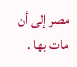مصر إلى أن مات بها .